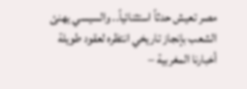مصر تعيش حدثاً استثنائياً.. والسيسي يهنئ الشعب بإنجاز تاريخي انتظره لعقود طويلة
أخبارنا المغربية –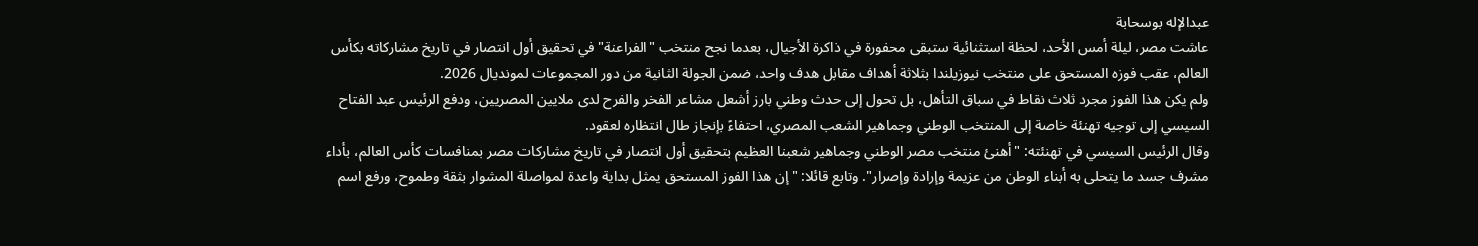عبدالإله بوسحابة
عاشت مصر، ليلة أمس الأحد، لحظة استثنائية ستبقى محفورة في ذاكرة الأجيال، بعدما نجح منتخب "الفراعنة" في تحقيق أول انتصار في تاريخ مشاركاته بكأس العالم، عقب فوزه المستحق على منتخب نيوزيلندا بثلاثة أهداف مقابل هدف واحد، ضمن الجولة الثانية من دور المجموعات لمونديال 2026.
ولم يكن هذا الفوز مجرد ثلاث نقاط في سباق التأهل، بل تحول إلى حدث وطني بارز أشعل مشاعر الفخر والفرح لدى ملايين المصريين، ودفع الرئيس عبد الفتاح السيسي إلى توجيه تهنئة خاصة إلى المنتخب الوطني وجماهير الشعب المصري، احتفاءً بإنجاز طال انتظاره لعقود.
وقال الرئيس السيسي في تهنئته: "أهنئ منتخب مصر الوطني وجماهير شعبنا العظيم بتحقيق أول انتصار في تاريخ مشاركات مصر بمنافسات كأس العالم، بأداء مشرف جسد ما يتحلى به أبناء الوطن من عزيمة وإرادة وإصرار". وتابع قائلا: "إن هذا الفوز المستحق يمثل بداية واعدة لمواصلة المشوار بثقة وطموح، ورفع اسم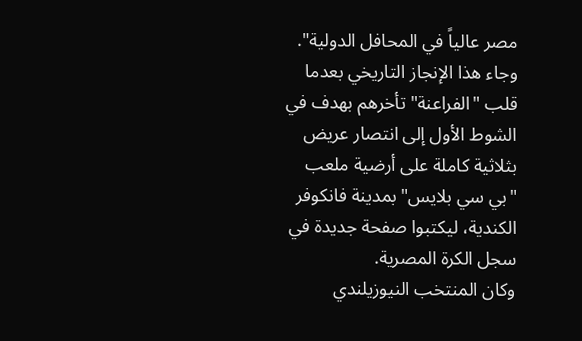مصر عالياً في المحافل الدولية".
وجاء هذا الإنجاز التاريخي بعدما قلب "الفراعنة" تأخرهم بهدف في الشوط الأول إلى انتصار عريض بثلاثية كاملة على أرضية ملعب "بي سي بلايس" بمدينة فانكوفر الكندية، ليكتبوا صفحة جديدة في سجل الكرة المصرية.
وكان المنتخب النيوزيلندي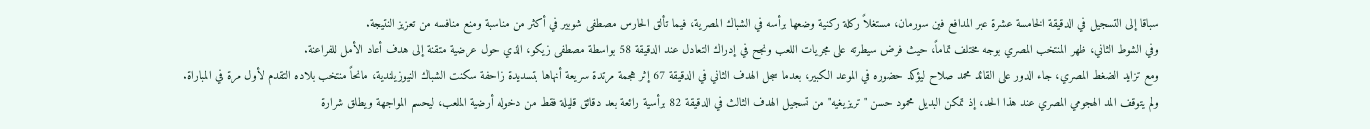سباقا إلى التسجيل في الدقيقة الخامسة عشرة عبر المدافع فين سورمان، مستغلاً ركلة ركنية وضعها برأسه في الشباك المصرية، فيما تألق الحارس مصطفى شوبير في أكثر من مناسبة ومنع منافسه من تعزيز النتيجة.
وفي الشوط الثاني، ظهر المنتخب المصري بوجه مختلف تماماً، حيث فرض سيطرته على مجريات اللعب ونجح في إدراك التعادل عند الدقيقة 58 بواسطة مصطفى زيكو، الذي حول عرضية متقنة إلى هدف أعاد الأمل للفراعنة.
ومع تزايد الضغط المصري، جاء الدور على القائد محمد صلاح ليؤكد حضوره في الموعد الكبير، بعدما سجل الهدف الثاني في الدقيقة 67 إثر هجمة مرتدة سريعة أنهاها بتسديدة زاحفة سكنت الشباك النيوزيلندية، مانحاً منتخب بلاده التقدم لأول مرة في المباراة.
ولم يتوقف المد الهجومي المصري عند هذا الحد، إذ تمكن البديل محمود حسن "تريزيغيه" من تسجيل الهدف الثالث في الدقيقة 82 برأسية رائعة بعد دقائق قليلة فقط من دخوله أرضية الملعب، ليحسم المواجهة ويطلق شرارة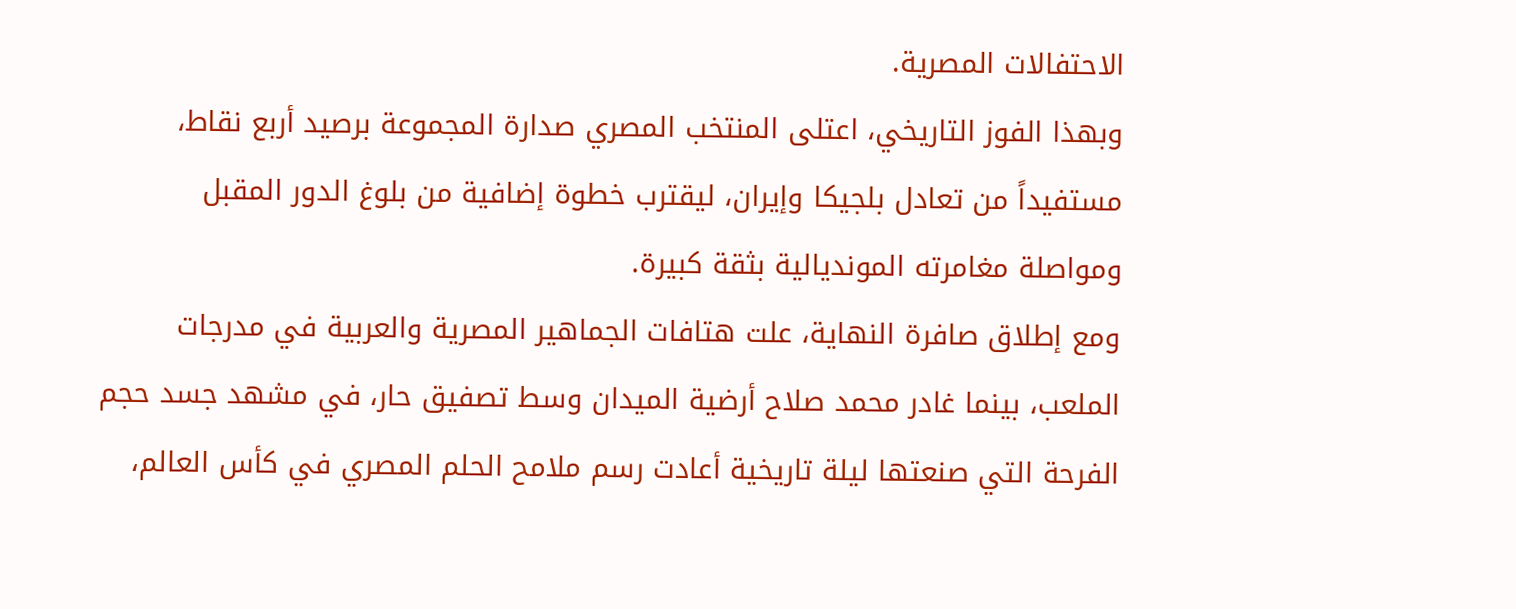الاحتفالات المصرية.
وبهذا الفوز التاريخي، اعتلى المنتخب المصري صدارة المجموعة برصيد أربع نقاط، مستفيداً من تعادل بلجيكا وإيران، ليقترب خطوة إضافية من بلوغ الدور المقبل ومواصلة مغامرته المونديالية بثقة كبيرة.
ومع إطلاق صافرة النهاية، علت هتافات الجماهير المصرية والعربية في مدرجات الملعب، بينما غادر محمد صلاح أرضية الميدان وسط تصفيق حار، في مشهد جسد حجم الفرحة التي صنعتها ليلة تاريخية أعادت رسم ملامح الحلم المصري في كأس العالم،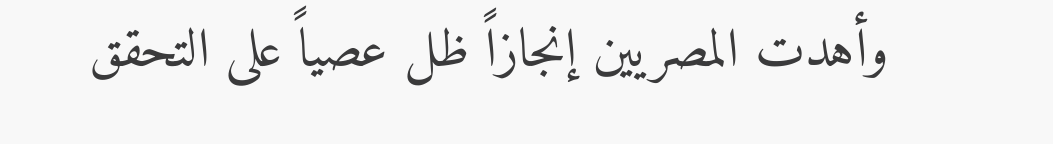وأهدت المصريين إنجازاً ظل عصياً على التحقق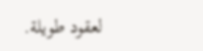لعقود طويلة.